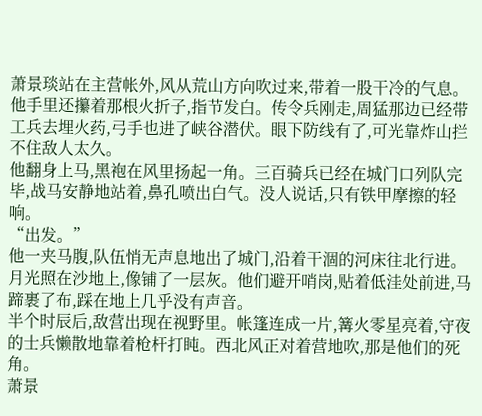萧景琰站在主营帐外,风从荒山方向吹过来,带着一股干冷的气息。他手里还攥着那根火折子,指节发白。传令兵刚走,周猛那边已经带工兵去埋火药,弓手也进了峡谷潜伏。眼下防线有了,可光靠炸山拦不住敌人太久。
他翻身上马,黑袍在风里扬起一角。三百骑兵已经在城门口列队完毕,战马安静地站着,鼻孔喷出白气。没人说话,只有铁甲摩擦的轻响。
“出发。”
他一夹马腹,队伍悄无声息地出了城门,沿着干涸的河床往北行进。月光照在沙地上,像铺了一层灰。他们避开哨岗,贴着低洼处前进,马蹄裹了布,踩在地上几乎没有声音。
半个时辰后,敌营出现在视野里。帐篷连成一片,篝火零星亮着,守夜的士兵懒散地靠着枪杆打盹。西北风正对着营地吹,那是他们的死角。
萧景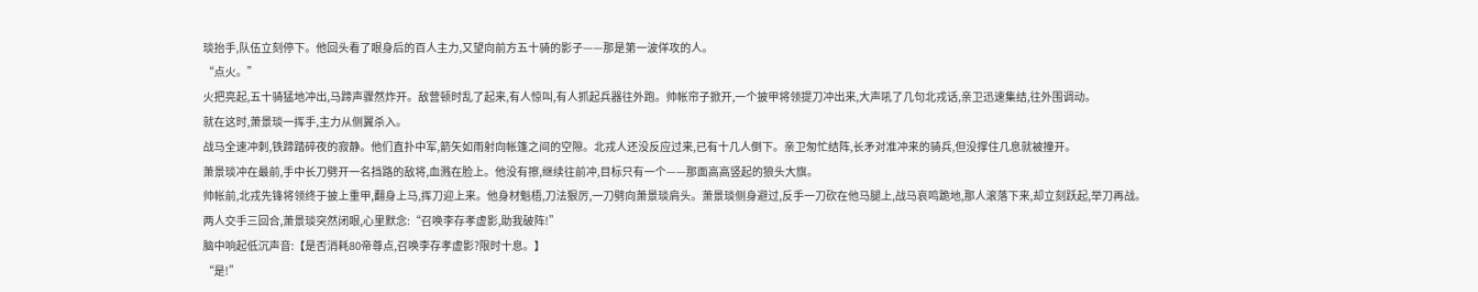琰抬手,队伍立刻停下。他回头看了眼身后的百人主力,又望向前方五十骑的影子——那是第一波佯攻的人。
“点火。”
火把亮起,五十骑猛地冲出,马蹄声骤然炸开。敌营顿时乱了起来,有人惊叫,有人抓起兵器往外跑。帅帐帘子掀开,一个披甲将领提刀冲出来,大声吼了几句北戎话,亲卫迅速集结,往外围调动。
就在这时,萧景琰一挥手,主力从侧翼杀入。
战马全速冲刺,铁蹄踏碎夜的寂静。他们直扑中军,箭矢如雨射向帐篷之间的空隙。北戎人还没反应过来,已有十几人倒下。亲卫匆忙结阵,长矛对准冲来的骑兵,但没撑住几息就被撞开。
萧景琰冲在最前,手中长刀劈开一名挡路的敌将,血溅在脸上。他没有擦,继续往前冲,目标只有一个——那面高高竖起的狼头大旗。
帅帐前,北戎先锋将领终于披上重甲,翻身上马,挥刀迎上来。他身材魁梧,刀法狠厉,一刀劈向萧景琰肩头。萧景琰侧身避过,反手一刀砍在他马腿上,战马哀鸣跪地,那人滚落下来,却立刻跃起,举刀再战。
两人交手三回合,萧景琰突然闭眼,心里默念:“召唤李存孝虚影,助我破阵!”
脑中响起低沉声音:【是否消耗80帝尊点,召唤李存孝虚影?限时十息。】
“是!”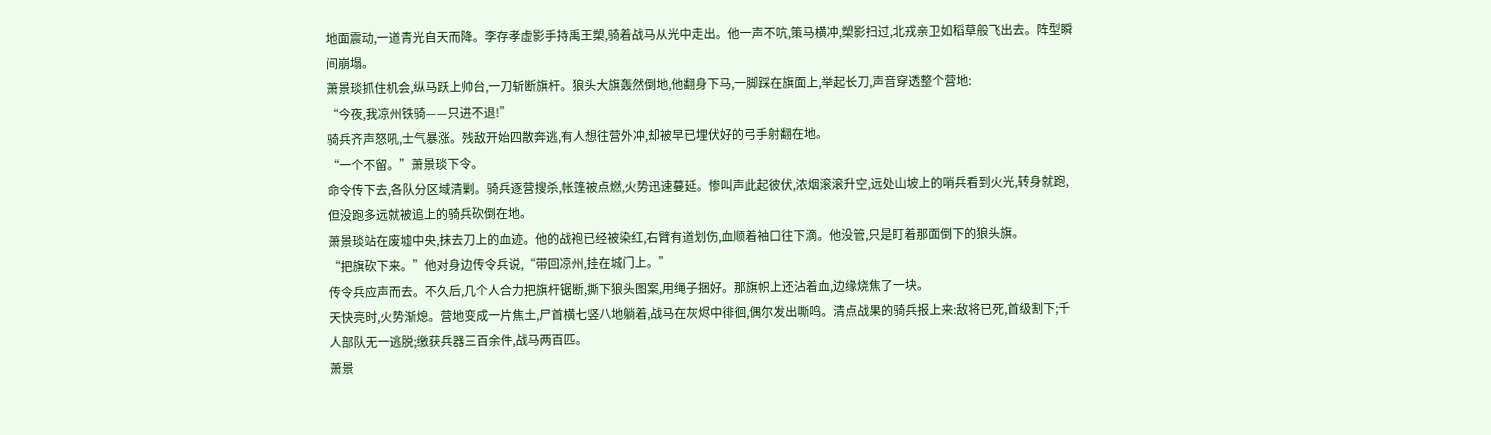地面震动,一道青光自天而降。李存孝虚影手持禹王槊,骑着战马从光中走出。他一声不吭,策马横冲,槊影扫过,北戎亲卫如稻草般飞出去。阵型瞬间崩塌。
萧景琰抓住机会,纵马跃上帅台,一刀斩断旗杆。狼头大旗轰然倒地,他翻身下马,一脚踩在旗面上,举起长刀,声音穿透整个营地:
“今夜,我凉州铁骑——只进不退!”
骑兵齐声怒吼,士气暴涨。残敌开始四散奔逃,有人想往营外冲,却被早已埋伏好的弓手射翻在地。
“一个不留。”萧景琰下令。
命令传下去,各队分区域清剿。骑兵逐营搜杀,帐篷被点燃,火势迅速蔓延。惨叫声此起彼伏,浓烟滚滚升空,远处山坡上的哨兵看到火光,转身就跑,但没跑多远就被追上的骑兵砍倒在地。
萧景琰站在废墟中央,抹去刀上的血迹。他的战袍已经被染红,右臂有道划伤,血顺着袖口往下滴。他没管,只是盯着那面倒下的狼头旗。
“把旗砍下来。”他对身边传令兵说,“带回凉州,挂在城门上。”
传令兵应声而去。不久后,几个人合力把旗杆锯断,撕下狼头图案,用绳子捆好。那旗帜上还沾着血,边缘烧焦了一块。
天快亮时,火势渐熄。营地变成一片焦土,尸首横七竖八地躺着,战马在灰烬中徘徊,偶尔发出嘶鸣。清点战果的骑兵报上来:敌将已死,首级割下;千人部队无一逃脱;缴获兵器三百余件,战马两百匹。
萧景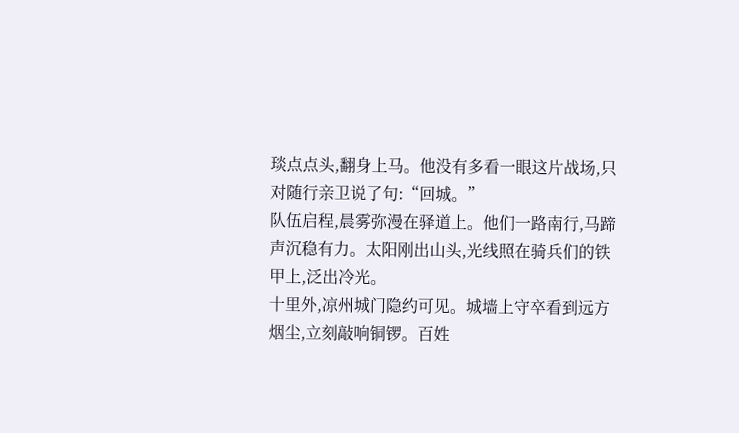琰点点头,翻身上马。他没有多看一眼这片战场,只对随行亲卫说了句:“回城。”
队伍启程,晨雾弥漫在驿道上。他们一路南行,马蹄声沉稳有力。太阳刚出山头,光线照在骑兵们的铁甲上,泛出冷光。
十里外,凉州城门隐约可见。城墙上守卒看到远方烟尘,立刻敲响铜锣。百姓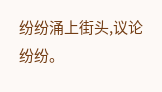纷纷涌上街头,议论纷纷。